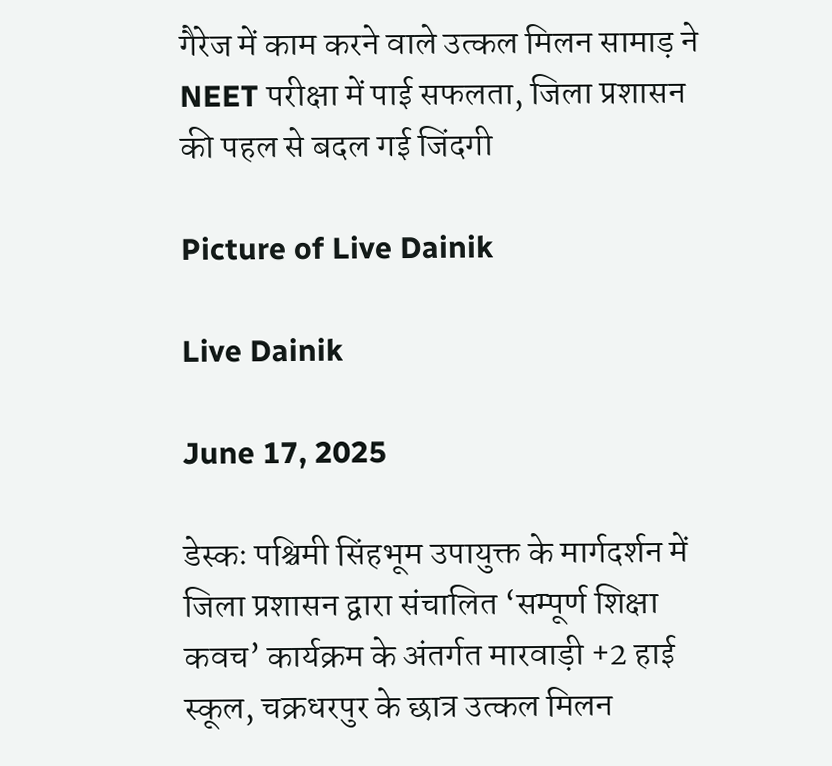गैरेज में काम करने वाले उत्कल मिलन सामाड़ ने NEET परीक्षा में पाई सफलता, जिला प्रशासन की पहल से बदल गई जिंदगी

Picture of Live Dainik

Live Dainik

June 17, 2025

डेस्कः पश्चिमी सिंहभूम उपायुक्त के मार्गदर्शन में जिला प्रशासन द्वारा संचालित ‘सम्पूर्ण शिक्षा कवच’ कार्यक्रम के अंतर्गत मारवाड़ी +2 हाई स्कूल, चक्रधरपुर के छात्र उत्कल मिलन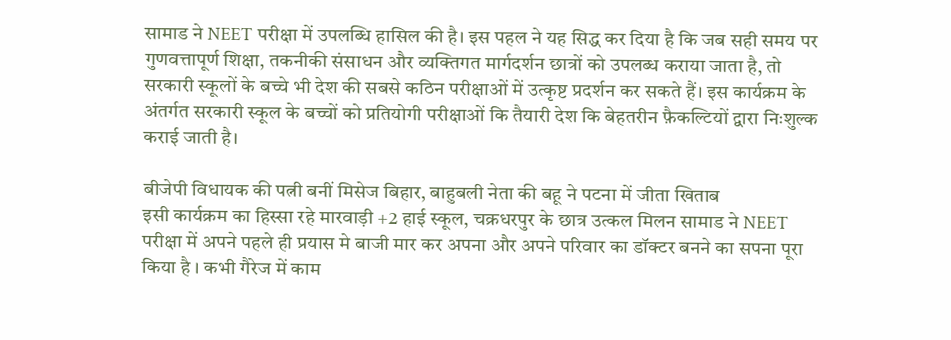सामाड ने NEET परीक्षा में उपलब्धि हासिल की है। इस पहल ने यह सिद्ध कर दिया है कि जब सही समय पर गुणवत्तापूर्ण शिक्षा, तकनीकी संसाधन और व्यक्तिगत मार्गदर्शन छात्रों को उपलब्ध कराया जाता है, तो सरकारी स्कूलों के बच्चे भी देश की सबसे कठिन परीक्षाओं में उत्कृष्ट प्रदर्शन कर सकते हैं। इस कार्यक्रम के अंतर्गत सरकारी स्कूल के बच्चों को प्रतियोगी परीक्षाओं कि तैयारी देश कि बेहतरीन फ़ैकल्टियों द्वारा निःशुल्क कराई जाती है।

बीजेपी विधायक की पत्नी बनीं मिसेज बिहार, बाहुबली नेता की बहू ने पटना में जीता खिताब
इसी कार्यक्रम का हिस्सा रहे मारवाड़ी +2 हाई स्कूल, चक्रधरपुर के छात्र उत्कल मिलन सामाड ने NEET परीक्षा में अपने पहले ही प्रयास मे बाजी मार कर अपना और अपने परिवार का डॉक्टर बनने का सपना पूरा किया है । कभी गैरेज में काम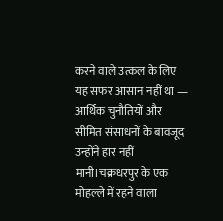करने वाले उत्कल के लिए यह सफर आसान नहीं था — आर्थिक चुनौतियों और सीमित संसाधनों के बावजूद उन्होंने हार नहीं मानी।चक्रधरपुर के एक मोहल्ले में रहने वाला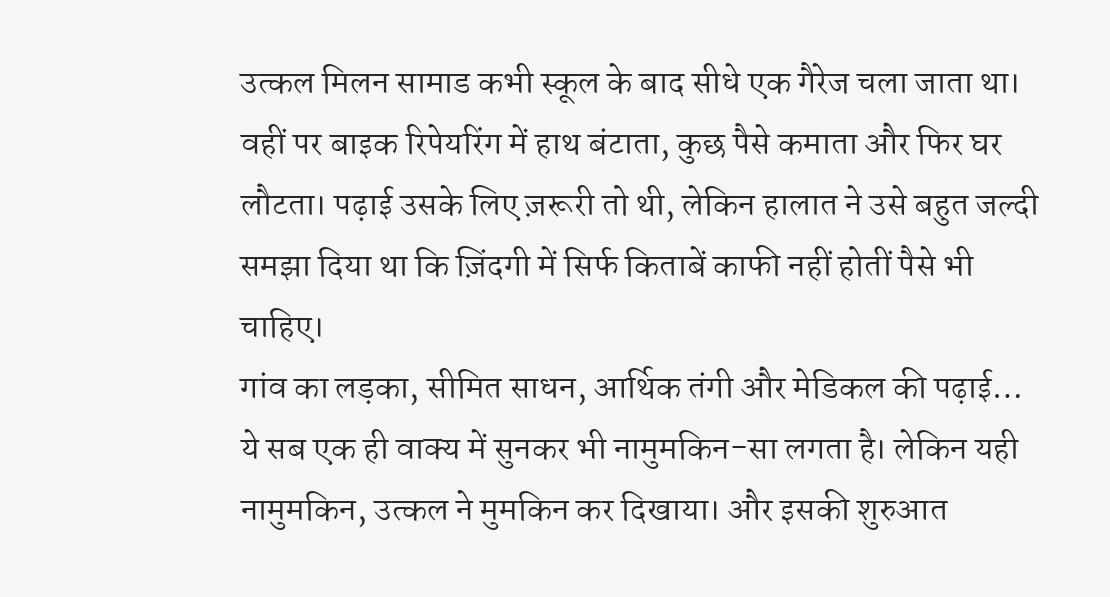उत्कल मिलन सामाड कभी स्कूल के बाद सीधे एक गैरेज चला जाता था। वहीं पर बाइक रिपेयरिंग में हाथ बंटाता, कुछ पैसे कमाता और फिर घर लौटता। पढ़ाई उसके लिए ज़रूरी तो थी, लेकिन हालात ने उसे बहुत जल्दी समझा दिया था कि ज़िंदगी में सिर्फ किताबें काफी नहीं होतीं पैसे भी चाहिए।
गांव का लड़का, सीमित साधन, आर्थिक तंगी और मेडिकल की पढ़ाई… ये सब एक ही वाक्य में सुनकर भी नामुमकिन-सा लगता है। लेकिन यही नामुमकिन, उत्कल ने मुमकिन कर दिखाया। और इसकी शुरुआत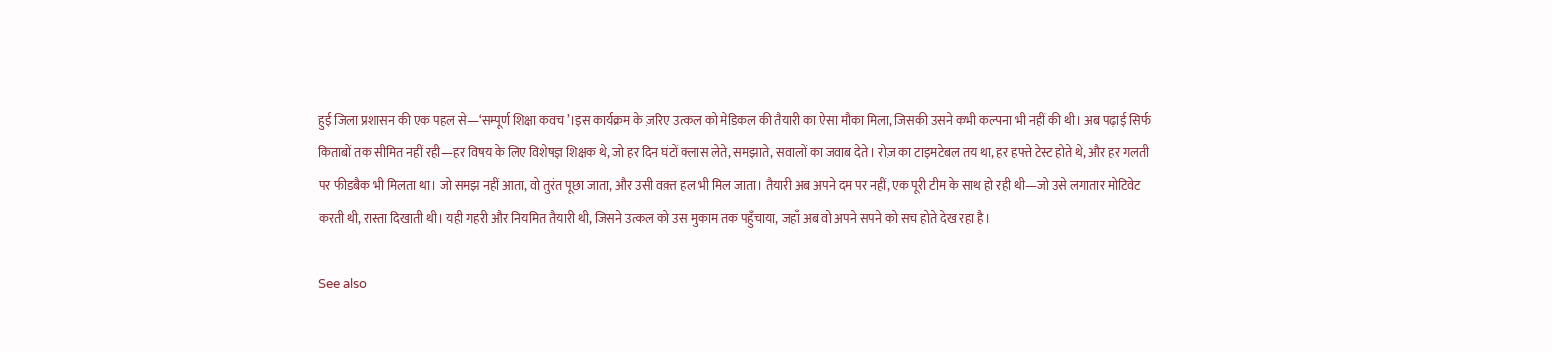हुई जिला प्रशासन की एक पहल से—‘सम्पूर्ण शिक्षा कवच’।इस कार्यक्रम के ज़रिए उत्कल को मेडिकल की तैयारी का ऐसा मौका मिला, जिसकी उसने कभी कल्पना भी नहीं की थी। अब पढ़ाई सिर्फ किताबों तक सीमित नहीं रही—हर विषय के लिए विशेषज्ञ शिक्षक थे, जो हर दिन घंटों क्लास लेते, समझाते, सवालों का जवाब देते। रोज़ का टाइमटेबल तय था, हर हफ्ते टेस्ट होते थे, और हर गलती पर फीडबैक भी मिलता था। जो समझ नहीं आता, वो तुरंत पूछा जाता, और उसी वक़्त हल भी मिल जाता। तैयारी अब अपने दम पर नहीं, एक पूरी टीम के साथ हो रही थी—जो उसे लगातार मोटिवेट करती थी, रास्ता दिखाती थी। यही गहरी और नियमित तैयारी थी, जिसने उत्कल को उस मुकाम तक पहुँचाया, जहाँ अब वो अपने सपने को सच होते देख रहा है।

See also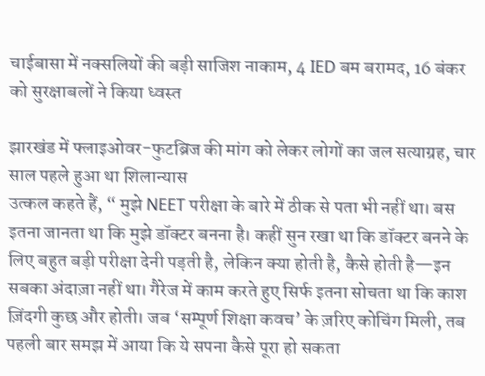चाईबासा में नक्सलियों की बड़ी साजिश नाकाम, 4 IED बम बरामद, 16 बंकर को सुरक्षाबलों ने किया ध्वस्त

झारखंड में फ्लाइओवर-फुटब्रिज की मांग को लेकर लोगों का जल सत्याग्रह, चार साल पहले हुआ था शिलान्यास
उत्कल कहते हैं, “ मुझे NEET परीक्षा के बारे में ठीक से पता भी नहीं था। बस इतना जानता था कि मुझे डॉक्टर बनना है। कहीं सुन रखा था कि डॉक्टर बनने के लिए बहुत बड़ी परीक्षा देनी पड़ती है, लेकिन क्या होती है, कैसे होती है—इन सबका अंदाज़ा नहीं था। गैरेज में काम करते हुए सिर्फ इतना सोचता था कि काश ज़िंदगी कुछ और होती। जब ‘सम्पूर्ण शिक्षा कवच’ के ज़रिए कोचिंग मिली, तब पहली बार समझ में आया कि ये सपना कैसे पूरा हो सकता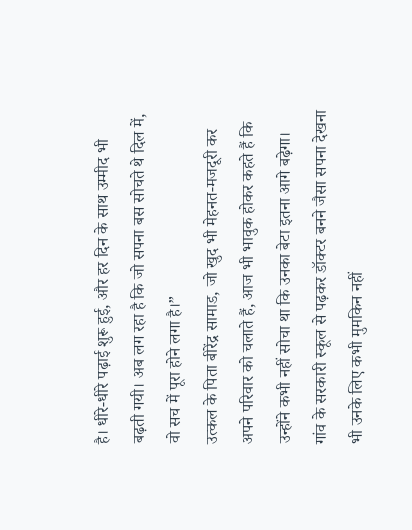है। धीरे-धीरे पढ़ाई शुरू हुई, और हर दिन के साथ उम्मीद भी बढ़ती गयी। अब लग रहा है कि जो सपना बस सोचते थे दिल में, वो सच में पूरा होने लगा है।”
उत्कल के पिता बीरेंद्र सामाड, जो खुद भी मेहनत-मजदूरी कर अपने परिवार को चलाते हैं, आज भी भावुक होकर कहते हैं कि उन्होंने कभी नहीं सोचा था कि उनका बेटा इतना आगे बढ़ेगा। गांव के सरकारी स्कूल से पढ़कर डॉक्टर बनने जैसा सपना देखना भी उनके लिए कभी मुमकिन नहीं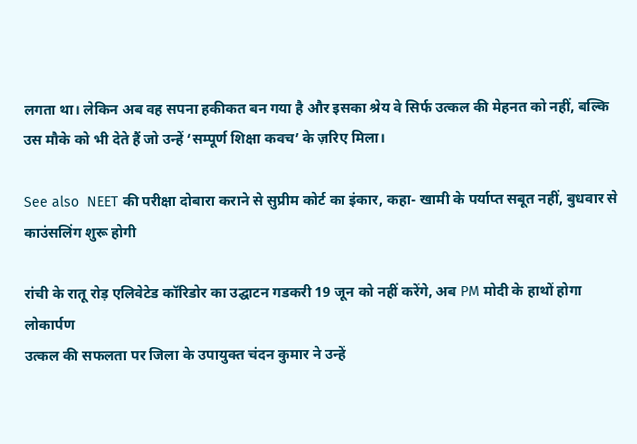लगता था। लेकिन अब वह सपना हकीकत बन गया है और इसका श्रेय वे सिर्फ उत्कल की मेहनत को नहीं, बल्कि उस मौके को भी देते हैं जो उन्हें ‘सम्पूर्ण शिक्षा कवच’ के ज़रिए मिला।

See also  NEET की परीक्षा दोबारा कराने से सुप्रीम कोर्ट का इंकार, कहा- खामी के पर्याप्त सबूत नहीं, बुधवार से काउंसलिंग शुरू होगी

रांची के रातू रोड़ एलिवेटेड कॉरिडोर का उद्घाटन गडकरी 19 जून को नहीं करेंगे, अब PM मोदी के हाथों होगा लोकार्पण
उत्कल की सफलता पर जिला के उपायुक्त चंदन कुमार ने उन्हें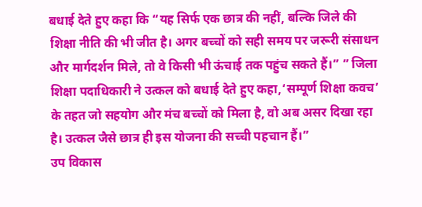बधाई देते हुए कहा कि “यह सिर्फ एक छात्र की नहीं, बल्कि जिले की शिक्षा नीति की भी जीत है। अगर बच्चों को सही समय पर जरूरी संसाधन और मार्गदर्शन मिले, तो वे किसी भी ऊंचाई तक पहुंच सकते हैं।” ” जिला शिक्षा पदाधिकारी ने उत्कल को बधाई देते हुए कहा,‘सम्पूर्ण शिक्षा कवच’ के तहत जो सहयोग और मंच बच्चों को मिला है, वो अब असर दिखा रहा है। उत्कल जैसे छात्र ही इस योजना की सच्ची पहचान हैं।”
उप विकास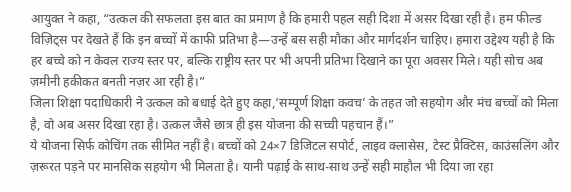आयुक्त ने कहा, “उत्कल की सफलता इस बात का प्रमाण है कि हमारी पहल सही दिशा में असर दिखा रही है। हम फील्ड विज़िट्स पर देखते हैं कि इन बच्चों में काफी प्रतिभा है—उन्हें बस सही मौका और मार्गदर्शन चाहिए। हमारा उद्देश्य यही है कि हर बच्चे को न केवल राज्य स्तर पर, बल्कि राष्ट्रीय स्तर पर भी अपनी प्रतिभा दिखाने का पूरा अवसर मिले। यही सोच अब ज़मीनी हकीकत बनती नज़र आ रही है।”
जिला शिक्षा पदाधिकारी ने उत्कल को बधाई देते हुए कहा,‘सम्पूर्ण शिक्षा कवच’ के तहत जो सहयोग और मंच बच्चों को मिला है, वो अब असर दिखा रहा है। उत्कल जैसे छात्र ही इस योजना की सच्ची पहचान हैं।”
ये योजना सिर्फ कोचिंग तक सीमित नहीं है। बच्चों को 24×7 डिजिटल सपोर्ट, लाइव क्लासेस, टेस्ट प्रैक्टिस, काउंसलिंग और ज़रूरत पड़ने पर मानसिक सहयोग भी मिलता है। यानी पढ़ाई के साथ-साथ उन्हें सही माहौल भी दिया जा रहा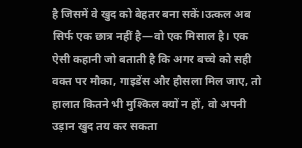है जिसमें वे खुद को बेहतर बना सकें।उत्कल अब सिर्फ एक छात्र नहीं है—वो एक मिसाल है। एक ऐसी कहानी जो बताती है कि अगर बच्चे को सही वक्त पर मौका, गाइडेंस और हौसला मिल जाए, तो हालात कितने भी मुश्किल क्यों न हों, वो अपनी उड़ान खुद तय कर सकता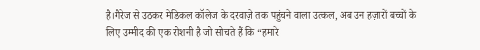है।गैरेज से उठकर मेडिकल कॉलेज के दरवाज़े तक पहुंचने वाला उत्कल, अब उन हज़ारों बच्चों के लिए उम्मीद की एक रोशनी है जो सोचते हैं कि “हमारे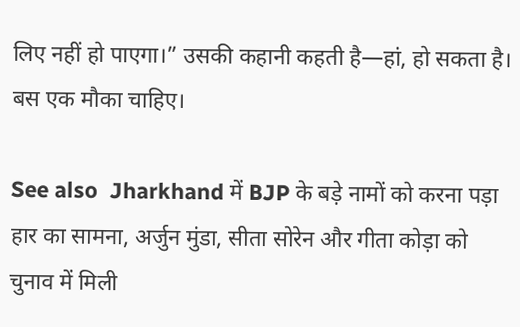लिए नहीं हो पाएगा।” उसकी कहानी कहती है—हां, हो सकता है। बस एक मौका चाहिए।

See also  Jharkhand में BJP के बड़े नामों को करना पड़ा हार का सामना, अर्जुन मुंडा, सीता सोरेन और गीता कोड़ा को चुनाव में मिली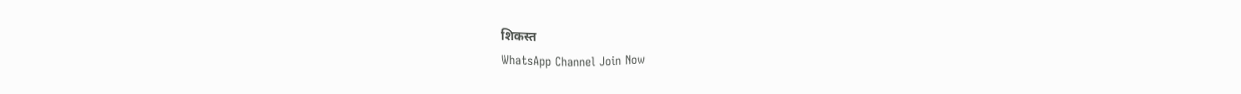शिकस्त
WhatsApp Channel Join Now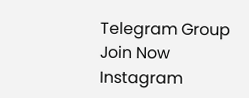Telegram Group Join Now
Instagram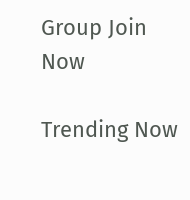Group Join Now

Trending Now